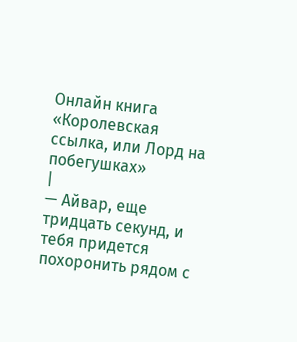Онлайн книга «Королевская ссылка, или Лорд на побегушках»
|
— Айвар, еще тридцать секунд, и тебя придется похоронить рядом с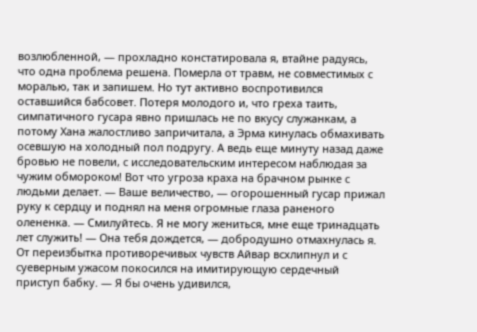возлюбленной, — прохладно констатировала я, втайне радуясь, что одна проблема решена. Померла от травм, не совместимых с моралью, так и запишем. Но тут активно воспротивился оставшийся бабсовет. Потеря молодого и, что греха таить, симпатичного гусара явно пришлась не по вкусу служанкам, а потому Хана жалостливо запричитала, а Эрма кинулась обмахивать осевшую на холодный пол подругу. А ведь еще минуту назад даже бровью не повели, с исследовательским интересом наблюдая за чужим обмороком! Вот что угроза краха на брачном рынке с людьми делает. — Ваше величество, — огорошенный гусар прижал руку к сердцу и поднял на меня огромные глаза раненого олененка. — Смилуйтесь. Я не могу жениться, мне еще тринадцать лет служить! — Она тебя дождется, — добродушно отмахнулась я. От переизбытка противоречивых чувств Айвар всхлипнул и с суеверным ужасом покосился на имитирующую сердечный приступ бабку. — Я бы очень удивился,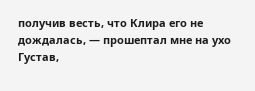получив весть, что Клира его не дождалась, — прошептал мне на ухо Густав,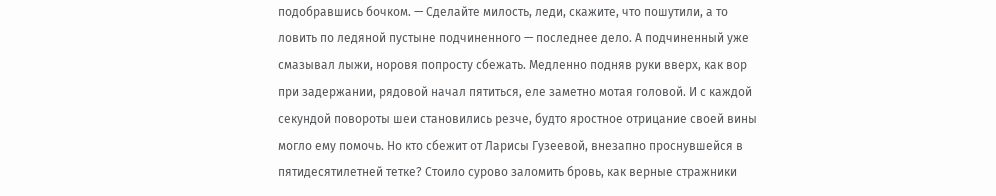подобравшись бочком. — Сделайте милость, леди, скажите, что пошутили, а то ловить по ледяной пустыне подчиненного — последнее дело. А подчиненный уже смазывал лыжи, норовя попросту сбежать. Медленно подняв руки вверх, как вор при задержании, рядовой начал пятиться, еле заметно мотая головой. И с каждой секундой повороты шеи становились резче, будто яростное отрицание своей вины могло ему помочь. Но кто сбежит от Ларисы Гузеевой, внезапно проснувшейся в пятидесятилетней тетке? Стоило сурово заломить бровь, как верные стражники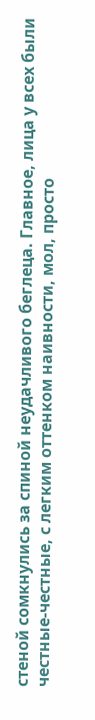стеной сомкнулись за спиной неудачливого беглеца. Главное, лица у всех были честные-честные, с легким оттенком наивности, мол, просто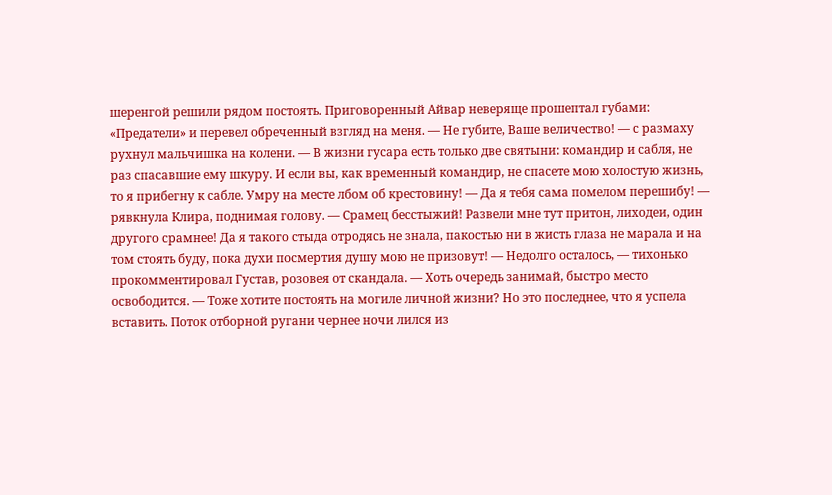шеренгой решили рядом постоять. Приговоренный Айвар неверяще прошептал губами: «Предатели» и перевел обреченный взгляд на меня. — Не губите, Ваше величество! — с размаху рухнул мальчишка на колени. — В жизни гусара есть только две святыни: командир и сабля, не раз спасавшие ему шкуру. И если вы, как временный командир, не спасете мою холостую жизнь, то я прибегну к сабле. Умру на месте лбом об крестовину! — Да я тебя сама помелом перешибу! — рявкнула Клира, поднимая голову. — Срамец бесстыжий! Развели мне тут притон, лиходеи, один другого срамнее! Да я такого стыда отродясь не знала, пакостью ни в жисть глаза не марала и на том стоять буду, пока духи посмертия душу мою не призовут! — Недолго осталось, — тихонько прокомментировал Густав, розовея от скандала. — Хоть очередь занимай, быстро место освободится. — Тоже хотите постоять на могиле личной жизни? Но это последнее, что я успела вставить. Поток отборной ругани чернее ночи лился из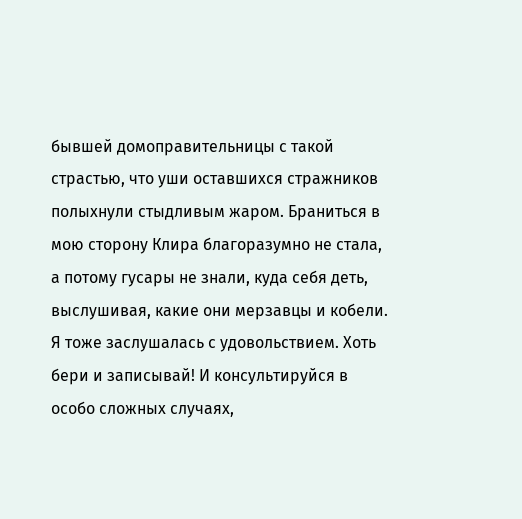бывшей домоправительницы с такой страстью, что уши оставшихся стражников полыхнули стыдливым жаром. Браниться в мою сторону Клира благоразумно не стала, а потому гусары не знали, куда себя деть, выслушивая, какие они мерзавцы и кобели. Я тоже заслушалась с удовольствием. Хоть бери и записывай! И консультируйся в особо сложных случаях,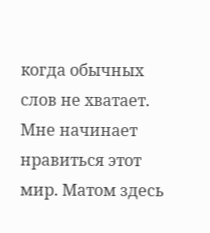когда обычных слов не хватает. Мне начинает нравиться этот мир. Матом здесь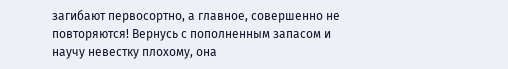загибают первосортно, а главное, совершенно не повторяются! Вернусь с пополненным запасом и научу невестку плохому, она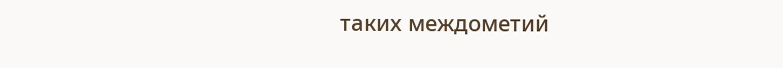таких междометий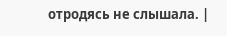отродясь не слышала. |